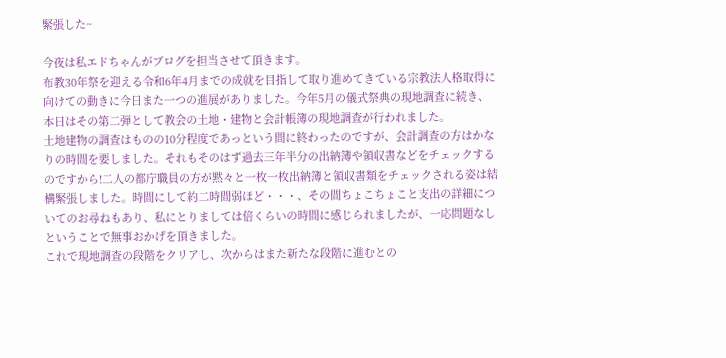緊張した~

今夜は私エドちゃんがブログを担当させて頂きます。
布教30年祭を迎える令和6年4月までの成就を目指して取り進めてきている宗教法人格取得に向けての動きに今日また一つの進展がありました。今年5月の儀式祭典の現地調査に続き、本日はその第二弾として教会の土地・建物と会計帳簿の現地調査が行われました。
土地建物の調査はものの10分程度であっという間に終わったのですが、会計調査の方はかなりの時間を要しました。それもそのはず過去三年半分の出納簿や領収書などをチェックするのですから!二人の都庁職員の方が黙々と一枚一枚出納簿と領収書類をチェックされる姿は結構緊張しました。時間にして約二時間弱ほど・・・、その間ちょこちょこと支出の詳細についてのお尋ねもあり、私にとりましては倍くらいの時間に感じられましたが、一応問題なしということで無事おかげを頂きました。
これで現地調査の段階をクリアし、次からはまた新たな段階に進むとの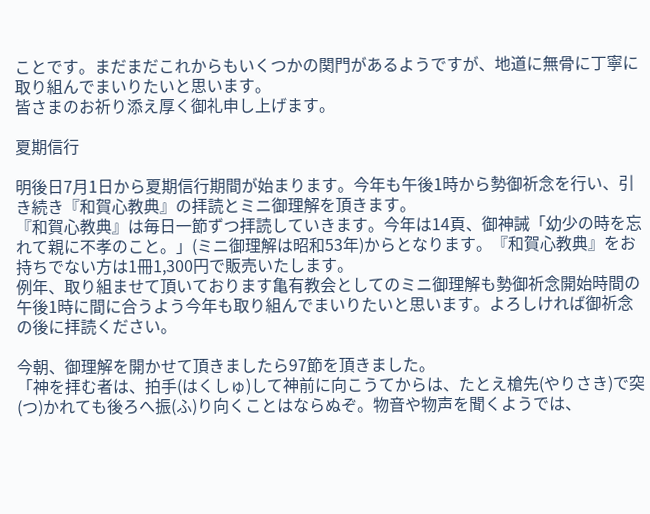ことです。まだまだこれからもいくつかの関門があるようですが、地道に無骨に丁寧に取り組んでまいりたいと思います。
皆さまのお祈り添え厚く御礼申し上げます。

夏期信行

明後日7月1日から夏期信行期間が始まります。今年も午後1時から勢御祈念を行い、引き続き『和賀心教典』の拝読とミニ御理解を頂きます。
『和賀心教典』は毎日一節ずつ拝読していきます。今年は14頁、御神誡「幼少の時を忘れて親に不孝のこと。」(ミニ御理解は昭和53年)からとなります。『和賀心教典』をお持ちでない方は1冊1,300円で販売いたします。
例年、取り組ませて頂いております亀有教会としてのミニ御理解も勢御祈念開始時間の午後1時に間に合うよう今年も取り組んでまいりたいと思います。よろしければ御祈念の後に拝読ください。

今朝、御理解を開かせて頂きましたら97節を頂きました。
「神を拝む者は、拍手(はくしゅ)して神前に向こうてからは、たとえ槍先(やりさき)で突(つ)かれても後ろへ振(ふ)り向くことはならぬぞ。物音や物声を聞くようでは、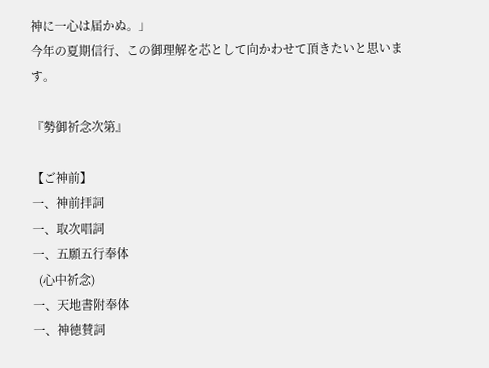神に一心は届かぬ。」
今年の夏期信行、この御理解を芯として向かわせて頂きたいと思います。

『勢御祈念次第』

【ご神前】
一、神前拝詞
一、取次唱詞
一、五願五行奉体
  (心中祈念)
一、天地書附奉体
一、神徳賛詞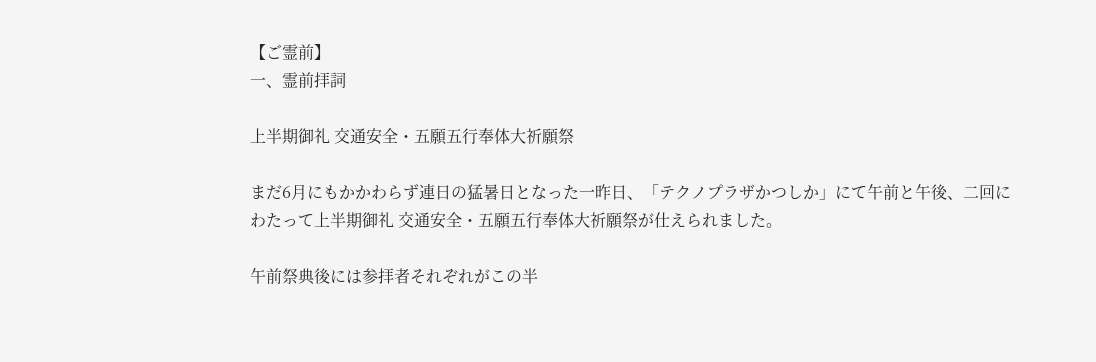【ご霊前】
一、霊前拝詞

上半期御礼 交通安全・五願五行奉体大祈願祭

まだ6月にもかかわらず連日の猛暑日となった一昨日、「テクノプラザかつしか」にて午前と午後、二回にわたって上半期御礼 交通安全・五願五行奉体大祈願祭が仕えられました。

午前祭典後には参拝者それぞれがこの半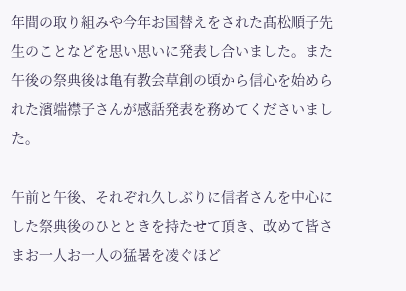年間の取り組みや今年お国替えをされた髙松順子先生のことなどを思い思いに発表し合いました。また午後の祭典後は亀有教会草創の頃から信心を始められた濱端襟子さんが感話発表を務めてくださいました。

午前と午後、それぞれ久しぶりに信者さんを中心にした祭典後のひとときを持たせて頂き、改めて皆さまお一人お一人の猛暑を凌ぐほど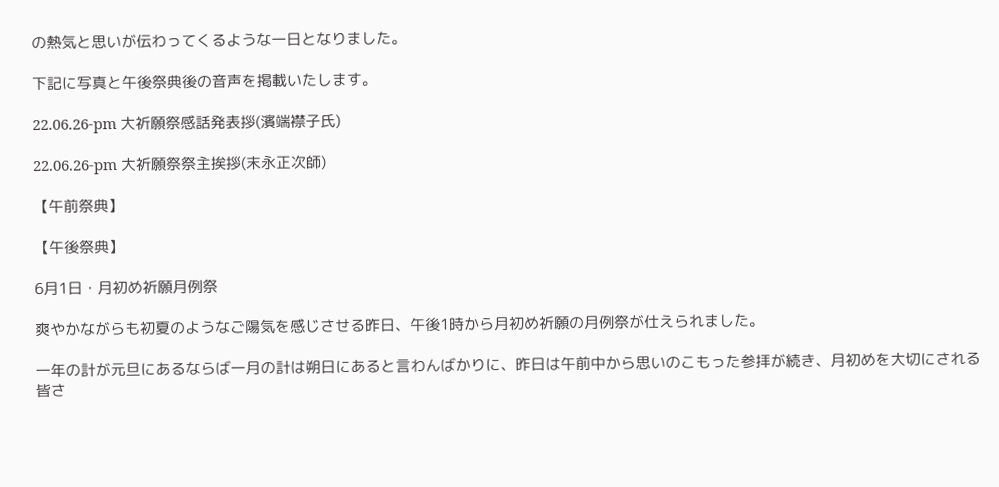の熱気と思いが伝わってくるような一日となりました。

下記に写真と午後祭典後の音声を掲載いたします。

22.06.26-pm 大祈願祭感話発表拶(濱端襟子氏)

22.06.26-pm 大祈願祭祭主挨拶(末永正次師)

【午前祭典】

【午後祭典】

6月1日・月初め祈願月例祭

爽やかながらも初夏のようなご陽気を感じさせる昨日、午後1時から月初め祈願の月例祭が仕えられました。

一年の計が元旦にあるならば一月の計は朔日にあると言わんばかりに、昨日は午前中から思いのこもった参拝が続き、月初めを大切にされる皆さ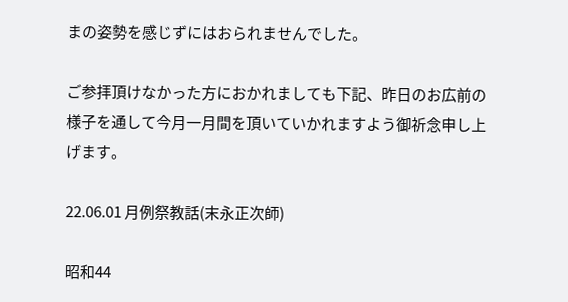まの姿勢を感じずにはおられませんでした。

ご参拝頂けなかった方におかれましても下記、昨日のお広前の様子を通して今月一月間を頂いていかれますよう御祈念申し上げます。

22.06.01 月例祭教話(末永正次師)

昭和44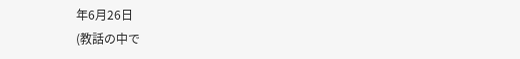年6月26日
(教話の中で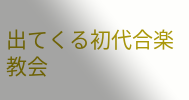出てくる初代合楽教会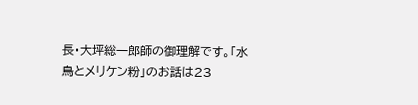長・大坪総一郎師の御理解です。「水鳥とメリケン粉」のお話は23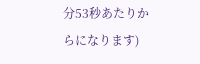分53秒あたりからになります)